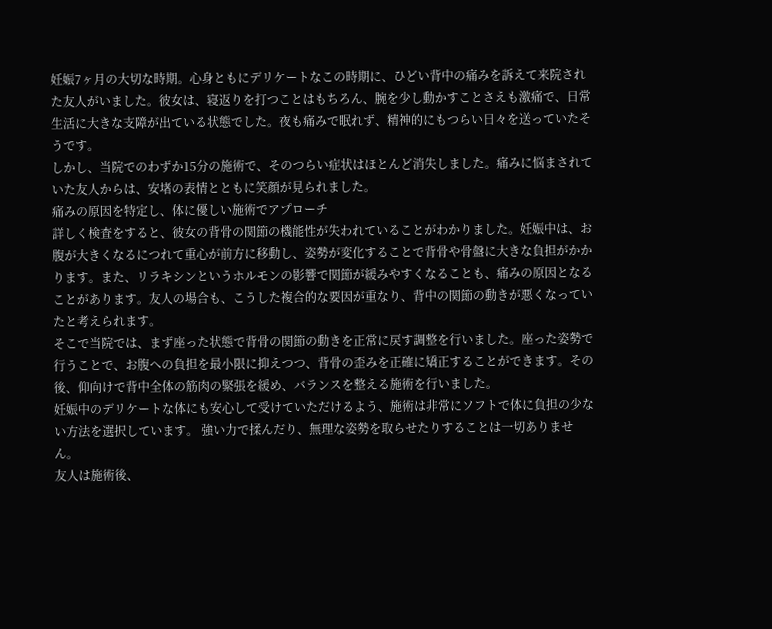妊娠7ヶ月の大切な時期。心身ともにデリケートなこの時期に、ひどい背中の痛みを訴えて来院された友人がいました。彼女は、寝返りを打つことはもちろん、腕を少し動かすことさえも激痛で、日常生活に大きな支障が出ている状態でした。夜も痛みで眠れず、精神的にもつらい日々を送っていたそうです。
しかし、当院でのわずか15分の施術で、そのつらい症状はほとんど消失しました。痛みに悩まされていた友人からは、安堵の表情とともに笑顔が見られました。
痛みの原因を特定し、体に優しい施術でアプローチ
詳しく検査をすると、彼女の背骨の関節の機能性が失われていることがわかりました。妊娠中は、お腹が大きくなるにつれて重心が前方に移動し、姿勢が変化することで背骨や骨盤に大きな負担がかかります。また、リラキシンというホルモンの影響で関節が緩みやすくなることも、痛みの原因となることがあります。友人の場合も、こうした複合的な要因が重なり、背中の関節の動きが悪くなっていたと考えられます。
そこで当院では、まず座った状態で背骨の関節の動きを正常に戻す調整を行いました。座った姿勢で行うことで、お腹への負担を最小限に抑えつつ、背骨の歪みを正確に矯正することができます。その後、仰向けで背中全体の筋肉の緊張を緩め、バランスを整える施術を行いました。
妊娠中のデリケートな体にも安心して受けていただけるよう、施術は非常にソフトで体に負担の少ない方法を選択しています。 強い力で揉んだり、無理な姿勢を取らせたりすることは一切ありません。
友人は施術後、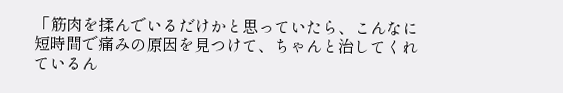「筋肉を揉んでいるだけかと思っていたら、こんなに短時間で痛みの原因を見つけて、ちゃんと治してくれているん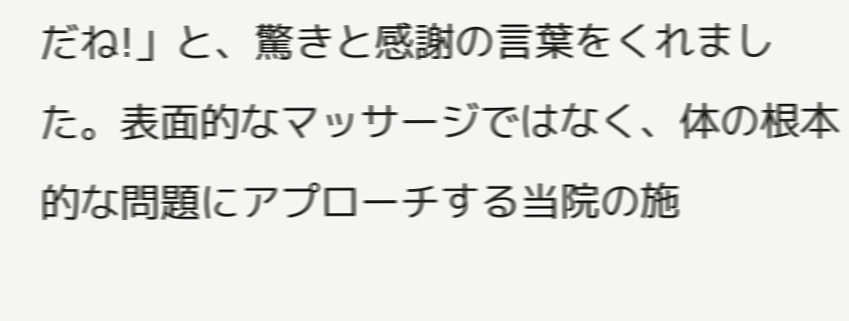だね!」と、驚きと感謝の言葉をくれました。表面的なマッサージではなく、体の根本的な問題にアプローチする当院の施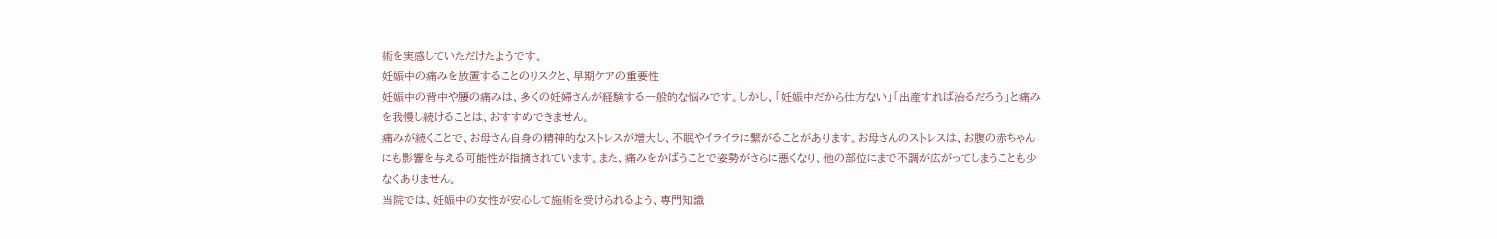術を実感していただけたようです。
妊娠中の痛みを放置することのリスクと、早期ケアの重要性
妊娠中の背中や腰の痛みは、多くの妊婦さんが経験する一般的な悩みです。しかし、「妊娠中だから仕方ない」「出産すれば治るだろう」と痛みを我慢し続けることは、おすすめできません。
痛みが続くことで、お母さん自身の精神的なストレスが増大し、不眠やイライラに繋がることがあります。お母さんのストレスは、お腹の赤ちゃんにも影響を与える可能性が指摘されています。また、痛みをかばうことで姿勢がさらに悪くなり、他の部位にまで不調が広がってしまうことも少なくありません。
当院では、妊娠中の女性が安心して施術を受けられるよう、専門知識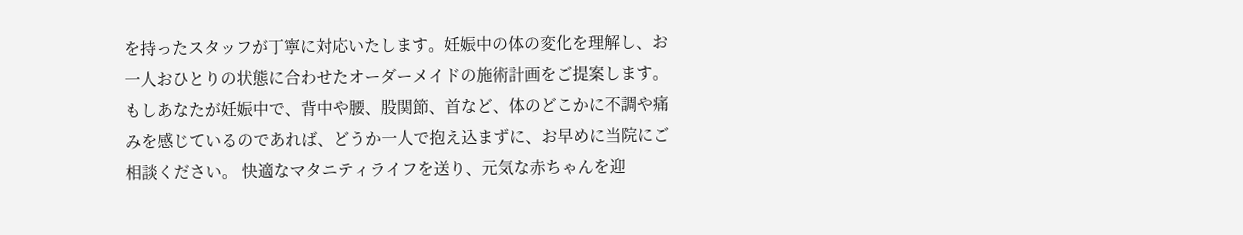を持ったスタッフが丁寧に対応いたします。妊娠中の体の変化を理解し、お一人おひとりの状態に合わせたオーダーメイドの施術計画をご提案します。
もしあなたが妊娠中で、背中や腰、股関節、首など、体のどこかに不調や痛みを感じているのであれば、どうか一人で抱え込まずに、お早めに当院にご相談ください。 快適なマタニティライフを送り、元気な赤ちゃんを迎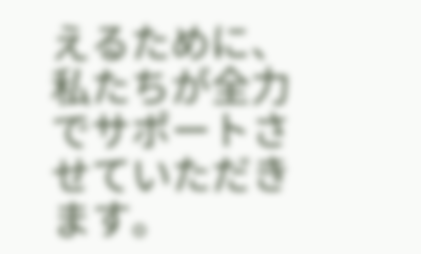えるために、私たちが全力でサポートさせていただきます。